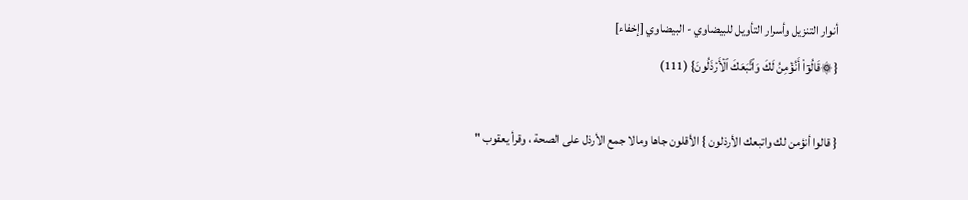أنوار التنزيل وأسرار التأويل للبيضاوي - البيضاوي [إخفاء]
{۞قَالُوٓاْ أَنُؤۡمِنُ لَكَ وَٱتَّبَعَكَ ٱلۡأَرۡذَلُونَ} (111)

{ قالوا أنؤمن لك واتبعك الأرذلون } الأقلون جاها ومالا جمع الأرذل على الصحة ، وقرأ يعقوب "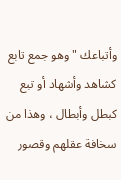وأتباعك " وهو جمع تابع كشاهد وأشهاد أو تبع كبطل وأبطال ، وهذا من سخافة عقلهم وقصور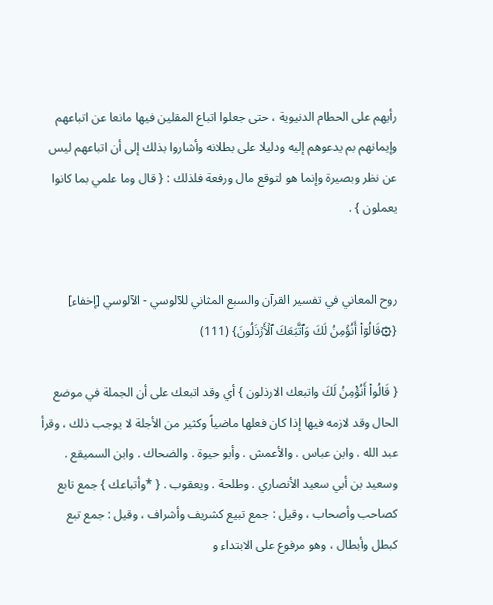رأيهم على الحطام الدنيوية ، حتى جعلوا اتباع المقلين فيها مانعا عن اتباعهم وإيمانهم بم يدعوهم إليه ودليلا على بطلانه وأشاروا بذلك إلى أن اتباعهم ليس عن نظر وبصيرة وإنما هو لتوقع مال ورفعة فلذلك : { قال وما علمي بما كانوا يعملون } .


روح المعاني في تفسير القرآن والسبع المثاني للآلوسي - الآلوسي [إخفاء]
{۞قَالُوٓاْ أَنُؤۡمِنُ لَكَ وَٱتَّبَعَكَ ٱلۡأَرۡذَلُونَ} (111)

{ قَالُواْ أَنُؤْمِنُ لَكَ واتبعك الارذلون } أي وقد اتبعك على أن الجملة في موضع الحال وقد لازمه فيها إذا كان فعلها ماضياً وكثير من الأجلة لا يوجب ذلك ، وقرأ عبد الله . وابن عباس . والأعمش . وأبو حيوة . والضحاك . وابن السميقع . وسعيد بن أبي سعيد الأنصاري . وطلحة . ويعقوب . { *وأتباعك } جمع تابع كصاحب وأصحاب ، وقيل : جمع تبيع كشريف وأشراف ، وقيل : جمع تبع كبطل وأبطال ، وهو مرفوع على الابتداء و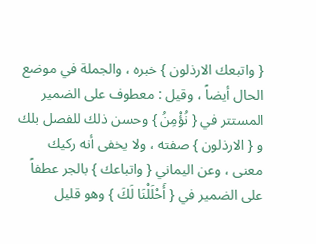{ واتبعك الارذلون } خبره ، والجملة في موضع الحال أيضاً ، وقيل : معطوف على الضمير المستتر في { نُؤْمِنُ } وحسن ذلك للفصل بلك و { الارذلون } صفته ، ولا يخفى أنه ركيك معنى ، وعن اليماني { واتباعك } بالجر عطفاً على الضمير في { أَحْلَلْنَا لَكَ } وهو قليل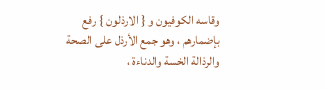وقاسه الكوفيون و { الارذلون } رفع بإضمارهم ، وهو جمع الأرذل على الصحة والرذالة الخسة والدناءة ،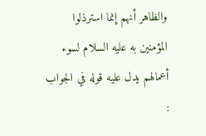والظاهر أنهم إنما استرذلوا المؤمنين به عليه السلام لسوء أعمالهم يدل عليه قوله في الجواب :